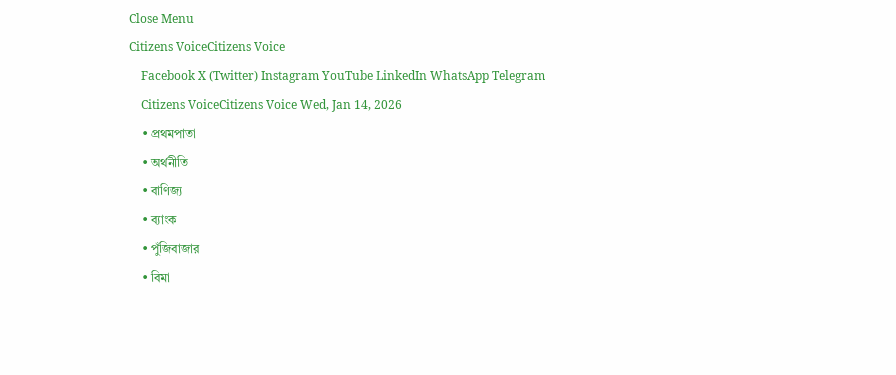Close Menu
Citizens VoiceCitizens Voice
    Facebook X (Twitter) Instagram YouTube LinkedIn WhatsApp Telegram
    Citizens VoiceCitizens Voice Wed, Jan 14, 2026
    • প্রথমপাতা
    • অর্থনীতি
    • বাণিজ্য
    • ব্যাংক
    • পুঁজিবাজার
    • বিমা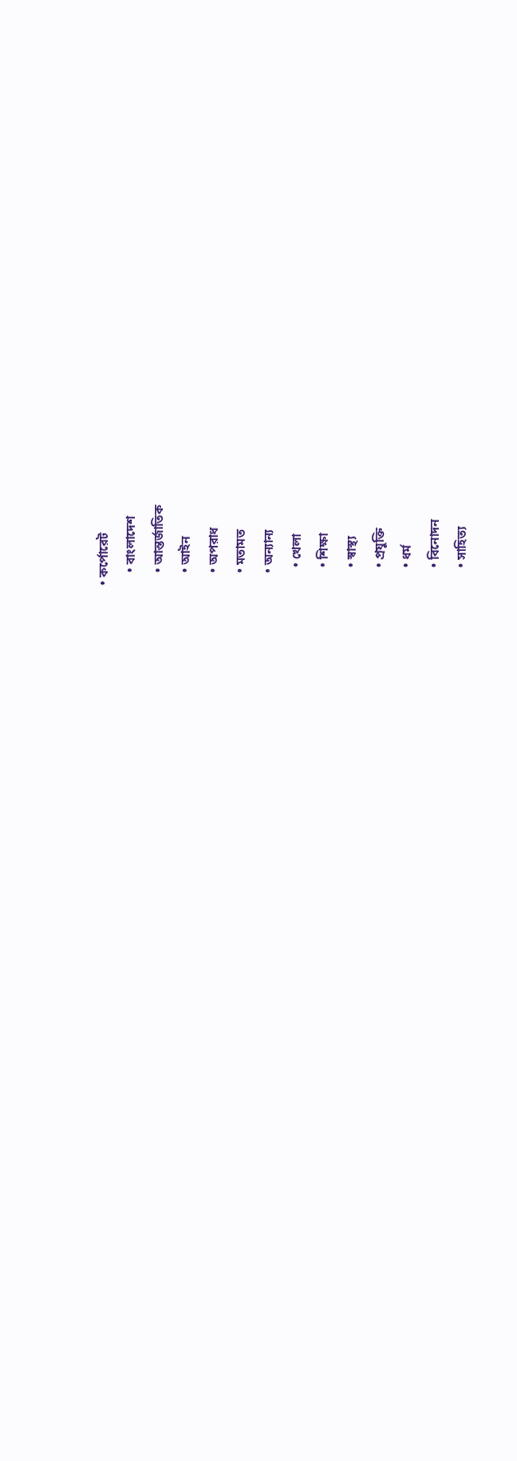• কর্পোরেট
    • বাংলাদেশ
    • আন্তর্জাতিক
    • আইন
    • অপরাধ
    • মতামত
    • অন্যান্য
      • খেলা
      • শিক্ষা
      • স্বাস্থ্য
      • প্রযুক্তি
      • ধর্ম
      • বিনোদন
      • সাহিত্য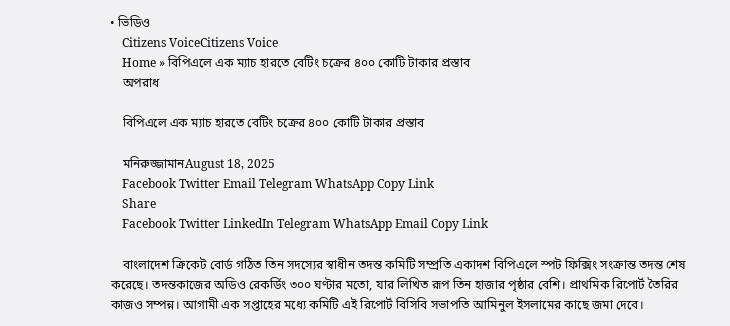• ভিডিও
    Citizens VoiceCitizens Voice
    Home » বিপিএলে এক ম্যাচ হারতে বেটিং চক্রের ৪০০ কোটি টাকার প্রস্তাব
    অপরাধ

    বিপিএলে এক ম্যাচ হারতে বেটিং চক্রের ৪০০ কোটি টাকার প্রস্তাব

    মনিরুজ্জামানAugust 18, 2025
    Facebook Twitter Email Telegram WhatsApp Copy Link
    Share
    Facebook Twitter LinkedIn Telegram WhatsApp Email Copy Link

    বাংলাদেশ ক্রিকেট বোর্ড গঠিত তিন সদস্যের স্বাধীন তদন্ত কমিটি সম্প্রতি একাদশ বিপিএলে স্পট ফিক্সিং সংক্রান্ত তদন্ত শেষ করেছে। তদন্তকাজের অডিও রেকর্ডিং ৩০০ ঘণ্টার মতো, যার লিখিত রূপ তিন হাজার পৃষ্ঠার বেশি। প্রাথমিক রিপোর্ট তৈরির কাজও সম্পন্ন। আগামী এক সপ্তাহের মধ্যে কমিটি এই রিপোর্ট বিসিবি সভাপতি আমিনুল ইসলামের কাছে জমা দেবে।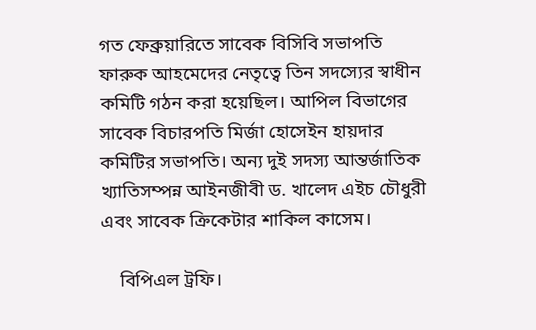গত ফেব্রুয়ারিতে সাবেক বিসিবি সভাপতি ফারুক আহমেদের নেতৃত্বে তিন সদস্যের স্বাধীন কমিটি গঠন করা হয়েছিল। আপিল বিভাগের সাবেক বিচারপতি মির্জা হোসেইন হায়দার কমিটির সভাপতি। অন্য দুই সদস্য আন্তর্জাতিক খ্যাতিসম্পন্ন আইনজীবী ড. খালেদ এইচ চৌধুরী এবং সাবেক ক্রিকেটার শাকিল কাসেম।

    বিপিএল ট্রফি।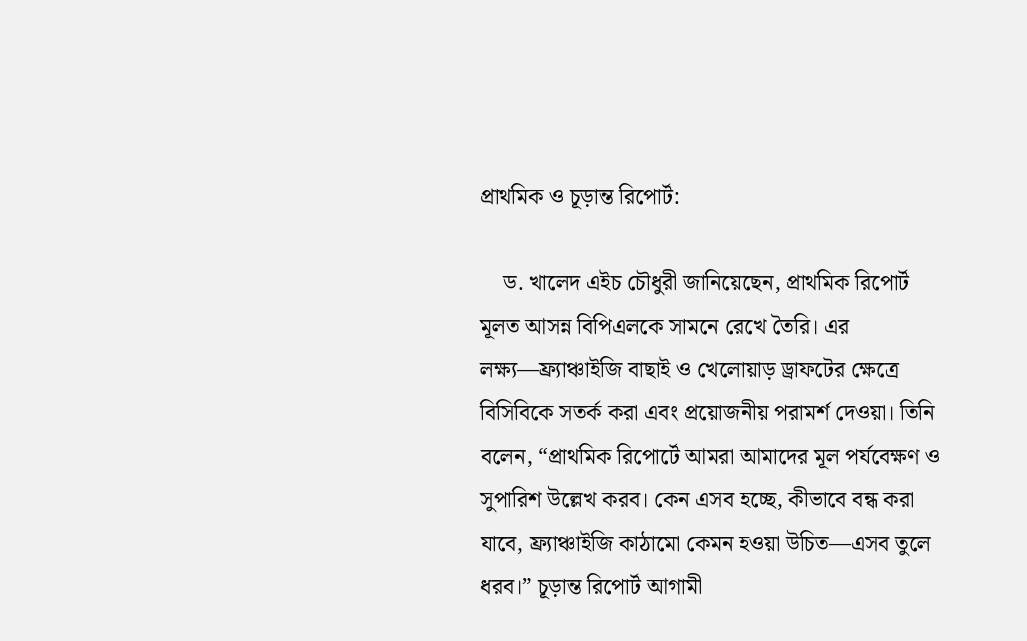প্রাথমিক ও চূড়ান্ত রিপোর্ট:

    ড. খালেদ এইচ চৌধুরী জানিয়েছেন, প্রাথমিক রিপোর্ট মূলত আসন্ন বিপিএলকে সামনে রেখে তৈরি। এর লক্ষ্য—ফ্র্যাঞ্চাইজি বাছাই ও খেলোয়াড় ড্রাফটের ক্ষেত্রে বিসিবিকে সতর্ক করা এবং প্রয়োজনীয় পরামর্শ দেওয়া। তিনি বলেন, “প্রাথমিক রিপোর্টে আমরা আমাদের মূল পর্যবেক্ষণ ও সুপারিশ উল্লেখ করব। কেন এসব হচ্ছে, কীভাবে বন্ধ করা যাবে, ফ্র্যাঞ্চাইজি কাঠামো কেমন হওয়া উচিত—এসব তুলে ধরব।” চূড়ান্ত রিপোর্ট আগামী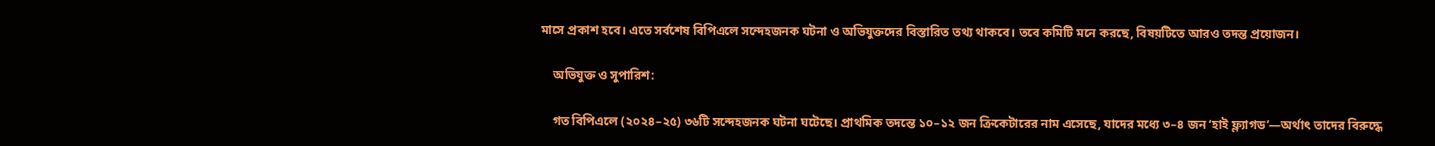মাসে প্রকাশ হবে। এতে সর্বশেষ বিপিএলে সন্দেহজনক ঘটনা ও অভিযুক্তদের বিস্তারিত তথ্য থাকবে। তবে কমিটি মনে করছে, বিষয়টিতে আরও তদন্ত প্রয়োজন।

    অভিযুক্ত ও সুপারিশ:

    গত বিপিএলে (২০২৪–২৫) ৩৬টি সন্দেহজনক ঘটনা ঘটেছে। প্রাথমিক তদন্তে ১০–১২ জন ক্রিকেটারের নাম এসেছে, যাদের মধ্যে ৩–৪ জন ‘হাই ফ্ল্যাগড’—অর্থাৎ তাদের বিরুদ্ধে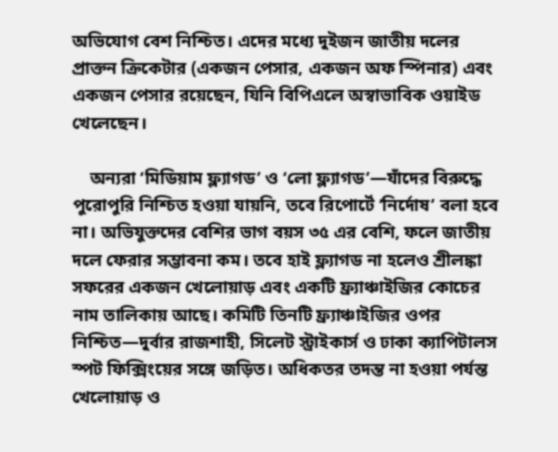অভিযোগ বেশ নিশ্চিত। এদের মধ্যে দুইজন জাতীয় দলের প্রাক্তন ক্রিকেটার (একজন পেসার, একজন অফ স্পিনার) এবং একজন পেসার রয়েছেন, যিনি বিপিএলে অস্বাভাবিক ওয়াইড খেলেছেন।

    অন্যরা ‘মিডিয়াম ফ্ল্যাগড’ ও ‘লো ফ্ল্যাগড’—যাঁদের বিরুদ্ধে পুরোপুরি নিশ্চিত হওয়া যায়নি, তবে রিপোর্টে ‘নির্দোষ’ বলা হবে না। অভিযুক্তদের বেশির ভাগ বয়স ৩৫ এর বেশি, ফলে জাতীয় দলে ফেরার সম্ভাবনা কম। তবে হাই ফ্ল্যাগড না হলেও শ্রীলঙ্কা সফরের একজন খেলোয়াড় এবং একটি ফ্র্যাঞ্চাইজির কোচের নাম তালিকায় আছে। কমিটি তিনটি ফ্র্যাঞ্চাইজির ওপর নিশ্চিত—দুর্বার রাজশাহী, সিলেট স্ট্রাইকার্স ও ঢাকা ক্যাপিটালস স্পট ফিক্সিংয়ের সঙ্গে জড়িত। অধিকতর তদন্ত না হওয়া পর্যন্ত খেলোয়াড় ও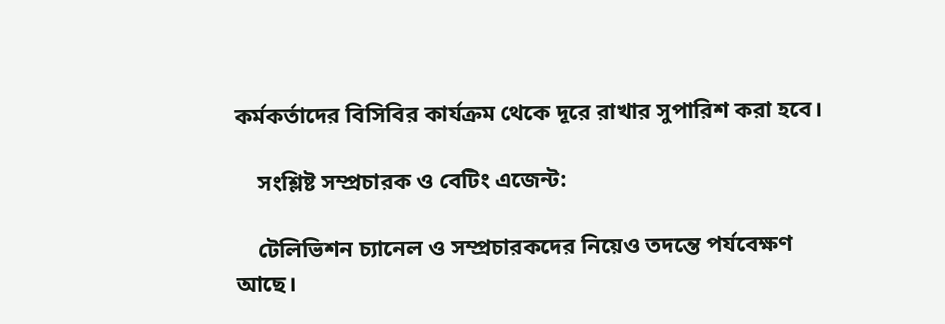কর্মকর্তাদের বিসিবির কার্যক্রম থেকে দূরে রাখার সুপারিশ করা হবে।

    সংশ্লিষ্ট সম্প্রচারক ও বেটিং এজেন্ট:

    টেলিভিশন চ্যানেল ও সম্প্রচারকদের নিয়েও তদন্তে পর্যবেক্ষণ আছে।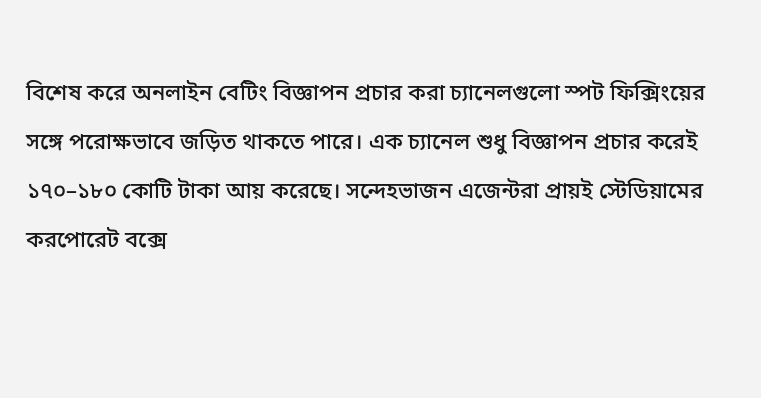বিশেষ করে অনলাইন বেটিং বিজ্ঞাপন প্রচার করা চ্যানেলগুলো স্পট ফিক্সিংয়ের সঙ্গে পরোক্ষভাবে জড়িত থাকতে পারে। এক চ্যানেল শুধু বিজ্ঞাপন প্রচার করেই ১৭০–১৮০ কোটি টাকা আয় করেছে। সন্দেহভাজন এজেন্টরা প্রায়ই স্টেডিয়ামের করপোরেট বক্সে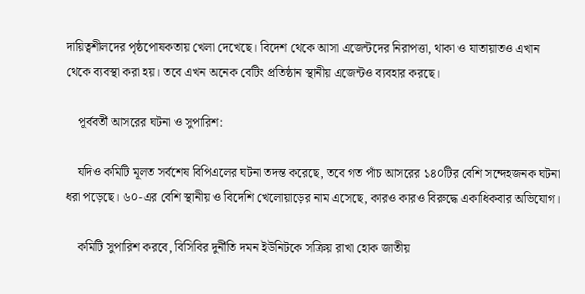দায়িত্বশীলদের পৃষ্ঠপোষকতায় খেলা দেখেছে। বিদেশ থেকে আসা এজেন্টদের নিরাপত্তা, থাকা ও যাতায়াতও এখান থেকে ব্যবস্থা করা হয়। তবে এখন অনেক বেটিং প্রতিষ্ঠান স্থানীয় এজেন্টও ব্যবহার করছে।

    পূর্ববর্তী আসরের ঘটনা ও সুপারিশ:

    যদিও কমিটি মূলত সর্বশেষ বিপিএলের ঘটনা তদন্ত করেছে, তবে গত পাঁচ আসরের ১৪০টির বেশি সন্দেহজনক ঘটনা ধরা পড়েছে। ৬০-এর বেশি স্থানীয় ও বিদেশি খেলোয়াড়ের নাম এসেছে, কারও কারও বিরুদ্ধে একাধিকবার অভিযোগ।

    কমিটি সুপারিশ করবে, বিসিবির দুর্নীতি দমন ইউনিটকে সক্রিয় রাখা হোক জাতীয়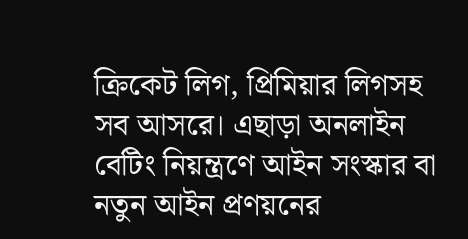ক্রিকেট লিগ, প্রিমিয়ার লিগসহ সব আসরে। এছাড়া অনলাইন বেটিং নিয়ন্ত্রণে আইন সংস্কার বা নতুন আইন প্রণয়নের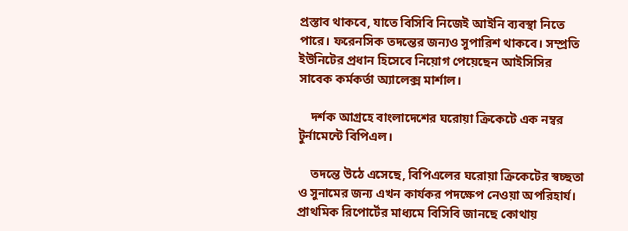প্রস্তাব থাকবে, যাতে বিসিবি নিজেই আইনি ব্যবস্থা নিতে পারে। ফরেনসিক তদন্তের জন্যও সুপারিশ থাকবে। সম্প্রতি ইউনিটের প্রধান হিসেবে নিয়োগ পেয়েছেন আইসিসির সাবেক কর্মকর্তা অ্যালেক্স মার্শাল।

    দর্শক আগ্রহে বাংলাদেশের ঘরোয়া ক্রিকেটে এক নম্বর টুর্নামেন্টে বিপিএল।

    তদন্তে উঠে এসেছে, বিপিএলের ঘরোয়া ক্রিকেটের স্বচ্ছতা ও সুনামের জন্য এখন কার্যকর পদক্ষেপ নেওয়া অপরিহার্য। প্রাথমিক রিপোর্টের মাধ্যমে বিসিবি জানছে কোথায়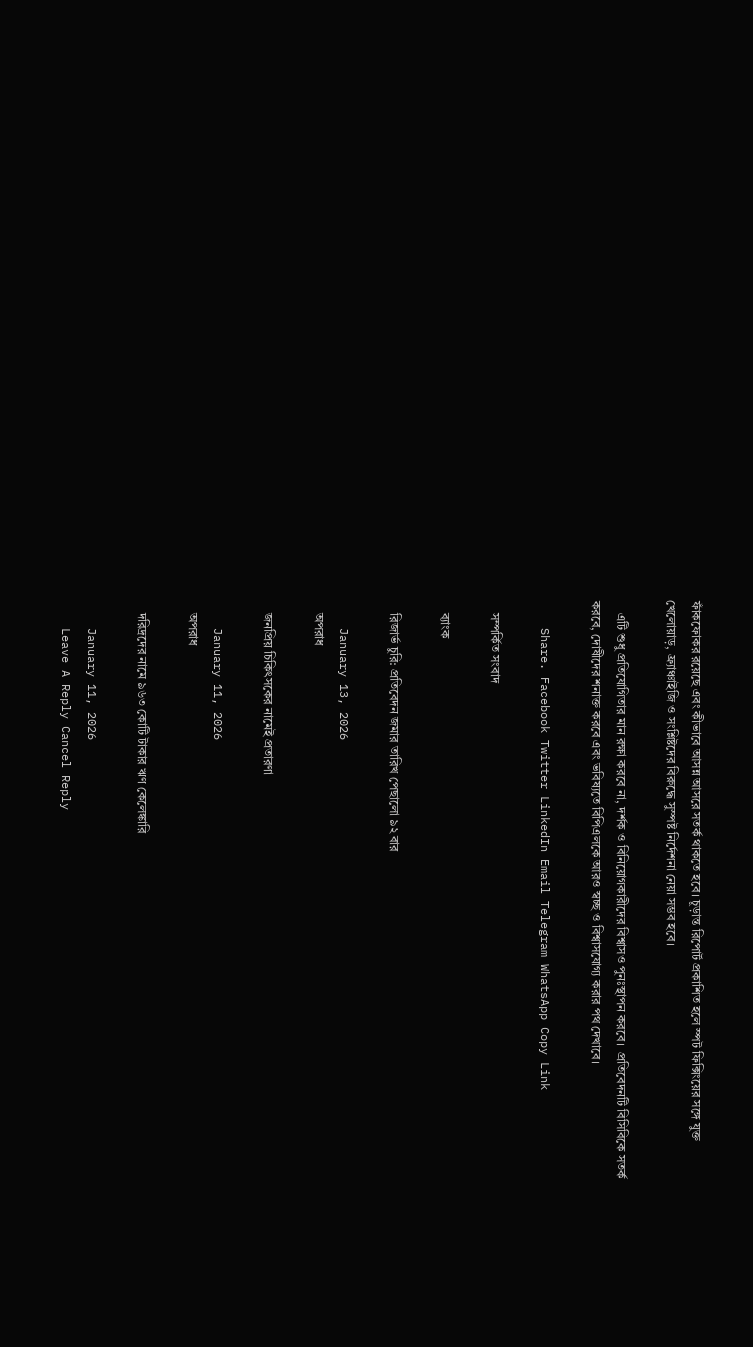ফাঁকফোকর রয়েছে এবং কীভাবে আসন্ন আসরে সতর্ক থাকতে হবে। চূড়ান্ত রিপোর্ট প্রকাশিত হলে স্পট ফিক্সিংয়ের সঙ্গে যুক্ত খেলোয়াড়, ফ্র্যাঞ্চাইজি ও সংশ্লিষ্টদের বিরুদ্ধে সুস্পষ্ট নির্দেশনা নেয়া সম্ভব হবে।

    এটি শুধু প্রতিযোগিতার মান রক্ষা করবে না, দর্শক ও বিনিয়োগকারীদের বিশ্বাসও পুনঃস্থাপন করবে।  প্রতিবেদনটি বিসিবিকে সতর্ক করবে, দোষীদের শনাক্ত করবে এবং ভবিষ্যতে বিপিএলকে আরও স্বচ্ছ ও বিশ্বাসযোগ্য করার পথ দেখাবে।

    Share. Facebook Twitter LinkedIn Email Telegram WhatsApp Copy Link

    সম্পর্কিত সংবাদ

    ব্যাংক

    রিজার্ভ চুরি: প্রতিবেদন জমার তারিখ পেছালো ৯২ বার

    January 13, 2026
    অপরাধ

    জনপ্রিয় চিকিৎসকের নামেই প্রতারণা

    January 11, 2026
    অপরাধ

    দরিদ্রদের নামে ৯৬৩ কোটি টাকার ঋণ কেলেঙ্কারি

    January 11, 2026
    Leave A Reply Cancel Reply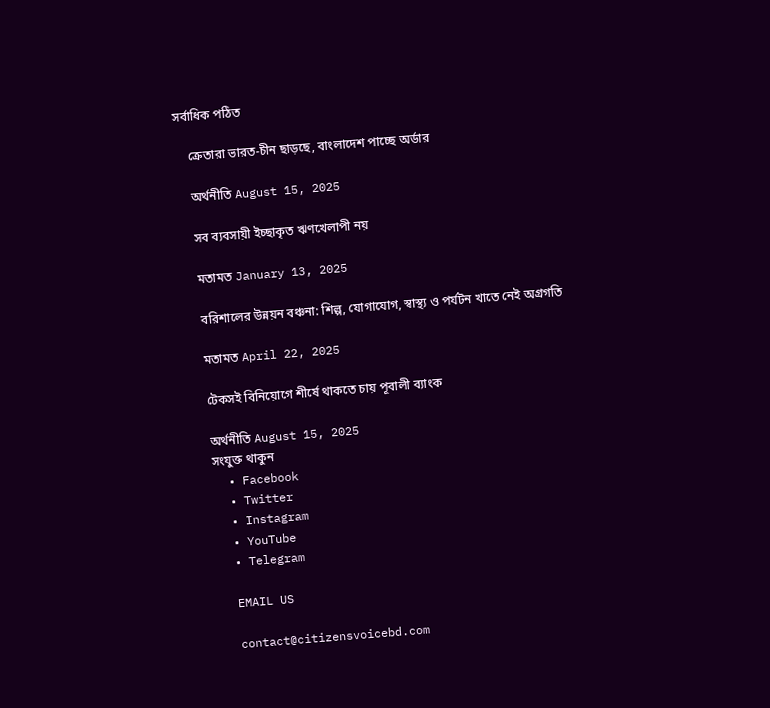সর্বাধিক পঠিত

    ক্রেতারা ভারত-চীন ছাড়ছে, বাংলাদেশ পাচ্ছে অর্ডার

    অর্থনীতি August 15, 2025

    সব ব্যবসায়ী ইচ্ছাকৃত ঋণখেলাপী নয়

    মতামত January 13, 2025

    বরিশালের উন্নয়ন বঞ্চনা: শিল্প, যোগাযোগ, স্বাস্থ্য ও পর্যটন খাতে নেই অগ্রগতি

    মতামত April 22, 2025

    টেকসই বিনিয়োগে শীর্ষে থাকতে চায় পূবালী ব্যাংক

    অর্থনীতি August 15, 2025
    সংযুক্ত থাকুন
    • Facebook
    • Twitter
    • Instagram
    • YouTube
    • Telegram

    EMAIL US

    contact@citizensvoicebd.com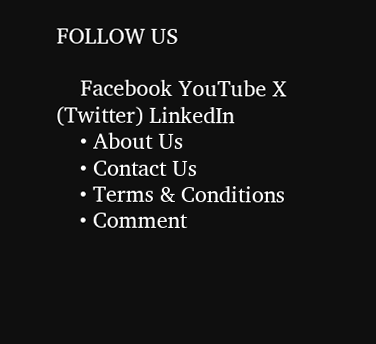FOLLOW US

    Facebook YouTube X (Twitter) LinkedIn
    • About Us
    • Contact Us
    • Terms & Conditions
    • Comment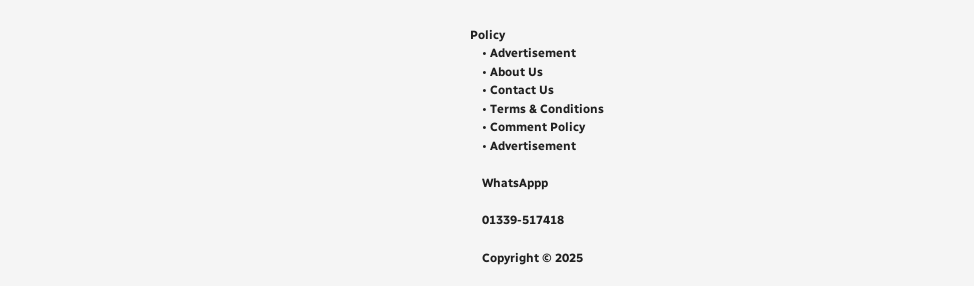Policy
    • Advertisement
    • About Us
    • Contact Us
    • Terms & Conditions
    • Comment Policy
    • Advertisement

    WhatsAppp

    01339-517418

    Copyright © 2025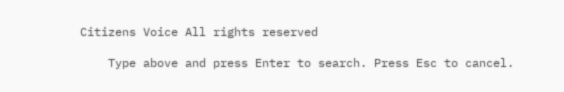Citizens Voice All rights reserved

    Type above and press Enter to search. Press Esc to cancel.